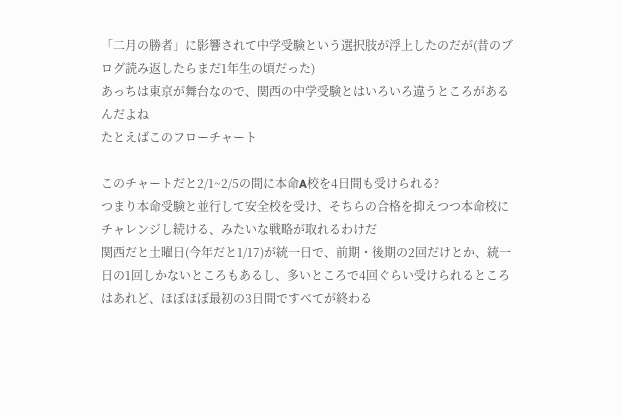「二月の勝者」に影響されて中学受験という選択肢が浮上したのだが(昔のブログ読み返したらまだ1年生の頃だった)
あっちは東京が舞台なので、関西の中学受験とはいろいろ違うところがあるんだよね
たとえばこのフローチャート

このチャートだと2/1~2/5の間に本命A校を4日間も受けられる?
つまり本命受験と並行して安全校を受け、そちらの合格を抑えつつ本命校にチャレンジし続ける、みたいな戦略が取れるわけだ
関西だと土曜日(今年だと1/17)が統一日で、前期・後期の2回だけとか、統一日の1回しかないところもあるし、多いところで4回ぐらい受けられるところはあれど、ほぼほぼ最初の3日間ですべてが終わる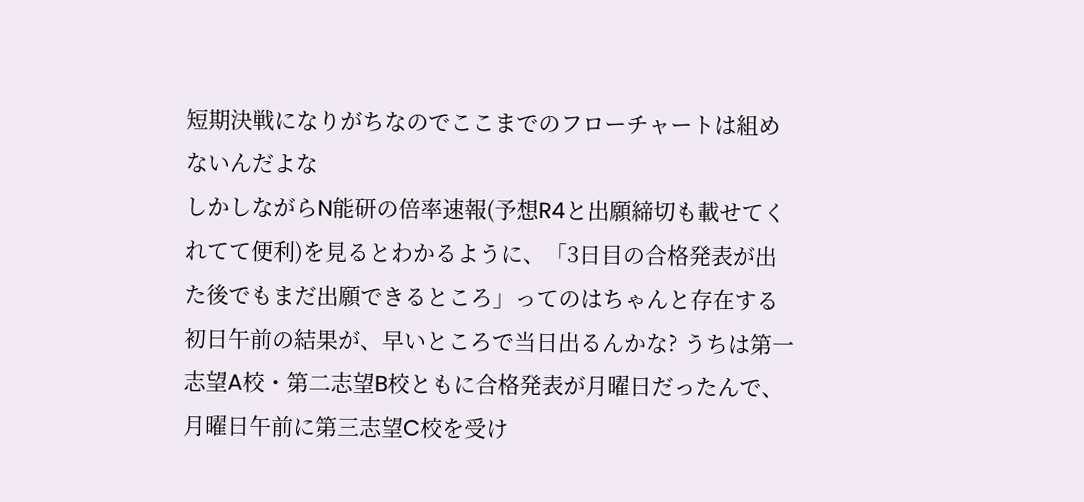短期決戦になりがちなのでここまでのフローチャートは組めないんだよな
しかしながらN能研の倍率速報(予想R4と出願締切も載せてくれてて便利)を見るとわかるように、「3日目の合格発表が出た後でもまだ出願できるところ」ってのはちゃんと存在する
初日午前の結果が、早いところで当日出るんかな? うちは第一志望A校・第二志望B校ともに合格発表が月曜日だったんで、月曜日午前に第三志望C校を受け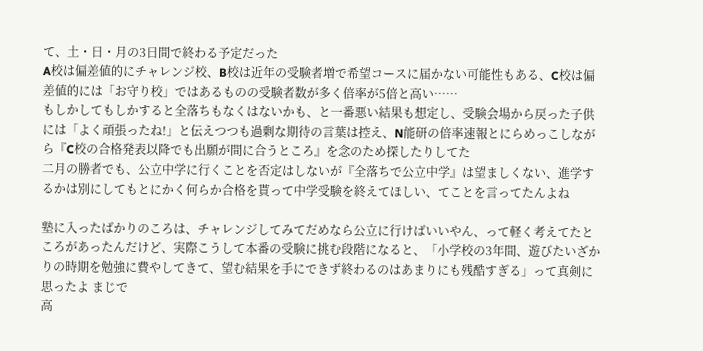て、土・日・月の3日間で終わる予定だった
A校は偏差値的にチャレンジ校、B校は近年の受験者増で希望コースに届かない可能性もある、C校は偏差値的には「お守り校」ではあるものの受験者数が多く倍率が5倍と高い……
もしかしてもしかすると全落ちもなくはないかも、と一番悪い結果も想定し、受験会場から戻った子供には「よく頑張ったね!」と伝えつつも過剰な期待の言葉は控え、N能研の倍率速報とにらめっこしながら『C校の合格発表以降でも出願が間に合うところ』を念のため探したりしてた
二月の勝者でも、公立中学に行くことを否定はしないが『全落ちで公立中学』は望ましくない、進学するかは別にしてもとにかく何らか合格を貰って中学受験を終えてほしい、てことを言ってたんよね

塾に入ったばかりのころは、チャレンジしてみてだめなら公立に行けばいいやん、って軽く考えてたところがあったんだけど、実際こうして本番の受験に挑む段階になると、「小学校の3年間、遊びたいざかりの時期を勉強に費やしてきて、望む結果を手にできず終わるのはあまりにも残酷すぎる」って真剣に思ったよ まじで
高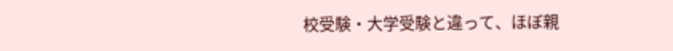校受験・大学受験と違って、ほぼ親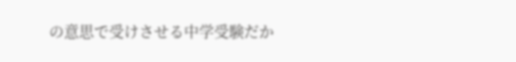の意思で受けさせる中学受験だか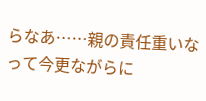らなあ……親の責任重いなって今更ながらに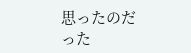思ったのだった